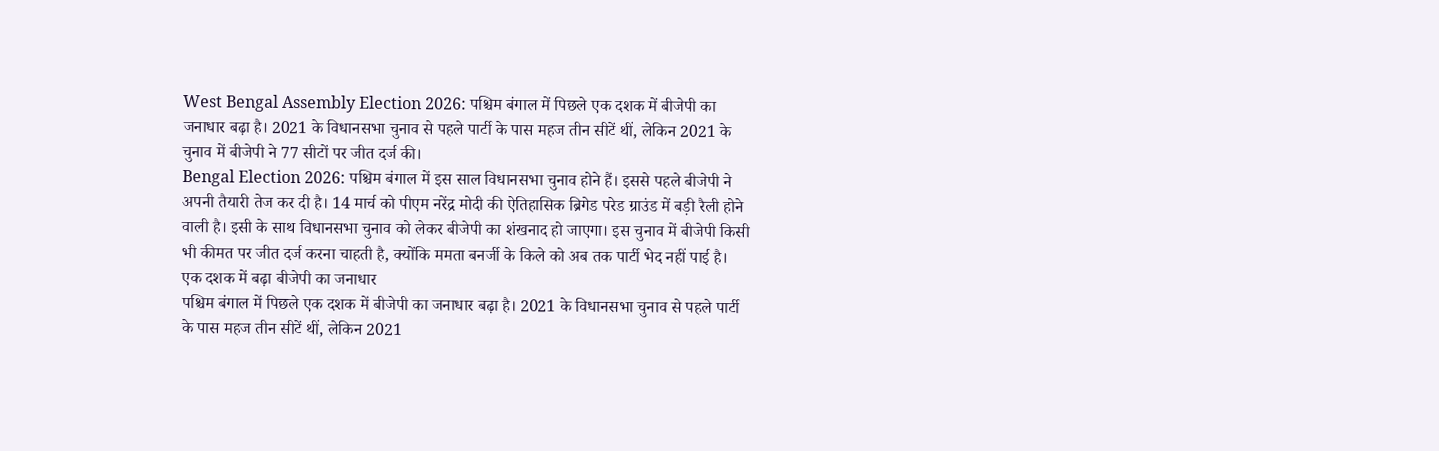West Bengal Assembly Election 2026: पश्चिम बंगाल में पिछले एक दशक में बीजेपी का जनाधार बढ़ा है। 2021 के विधानसभा चुनाव से पहले पार्टी के पास महज तीन सीटें थीं, लेकिन 2021 के चुनाव में बीजेपी ने 77 सीटों पर जीत दर्ज की।
Bengal Election 2026: पश्चिम बंगाल में इस साल विधानसभा चुनाव होने हैं। इससे पहले बीजेपी ने अपनी तैयारी तेज कर दी है। 14 मार्च को पीएम नरेंद्र मोदी की ऐतिहासिक ब्रिगेड परेड ग्राउंड में बड़ी रैली होने वाली है। इसी के साथ विधानसभा चुनाव को लेकर बीजेपी का शंखनाद हो जाएगा। इस चुनाव में बीजेपी किसी भी कीमत पर जीत दर्ज करना चाहती है, क्योंकि ममता बनर्जी के किले को अब तक पार्टी भेद नहीं पाई है।
एक दशक में बढ़ा बीजेपी का जनाधार
पश्चिम बंगाल में पिछले एक दशक में बीजेपी का जनाधार बढ़ा है। 2021 के विधानसभा चुनाव से पहले पार्टी के पास महज तीन सीटें थीं, लेकिन 2021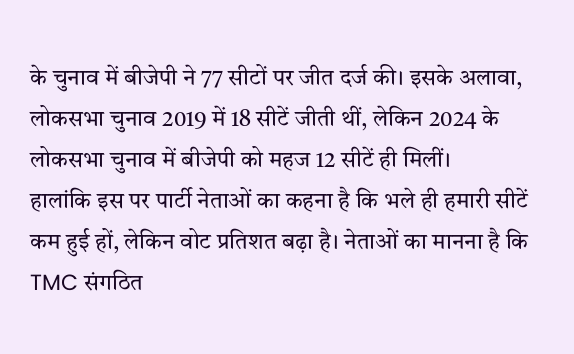के चुनाव में बीजेपी ने 77 सीटों पर जीत दर्ज की। इसके अलावा, लोकसभा चुनाव 2019 में 18 सीटें जीती थीं, लेकिन 2024 के लोकसभा चुनाव में बीजेपी को महज 12 सीटें ही मिलीं।
हालांकि इस पर पार्टी नेताओं का कहना है कि भले ही हमारी सीटें कम हुई हों, लेकिन वोट प्रतिशत बढ़ा है। नेताओं का मानना है कि TMC संगठित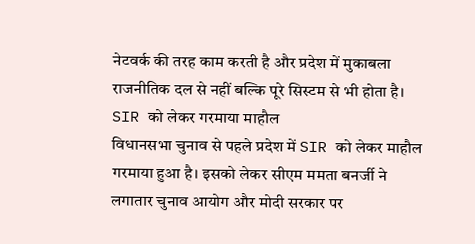नेटवर्क की तरह काम करती है और प्रदेश में मुकाबला राजनीतिक दल से नहीं बल्कि पूरे सिस्टम से भी होता है।
SIR को लेकर गरमाया माहौल
विधानसभा चुनाव से पहले प्रदेश में SIR को लेकर माहौल गरमाया हुआ है। इसको लेकर सीएम ममता बनर्जी ने लगातार चुनाव आयोग और मोदी सरकार पर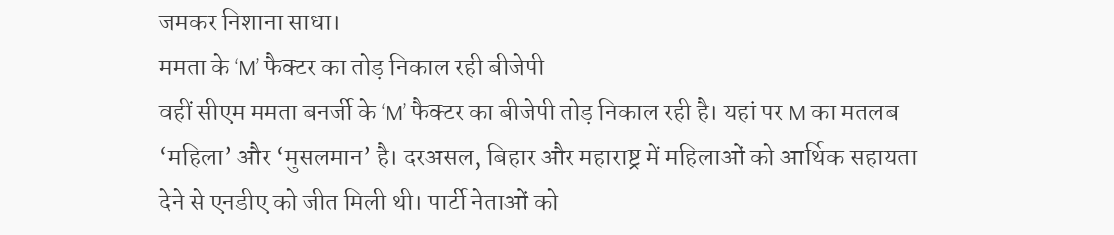जमकर निशाना साधा।
ममता के ‘M’ फैक्टर का तोड़ निकाल रही बीजेपी
वहीं सीएम ममता बनर्जी के ‘M’ फैक्टर का बीजेपी तोड़ निकाल रही है। यहां पर M का मतलब ‘महिला’ और ‘मुसलमान’ है। दरअसल, बिहार और महाराष्ट्र में महिलाओं को आर्थिक सहायता देने से एनडीए को जीत मिली थी। पार्टी नेताओं को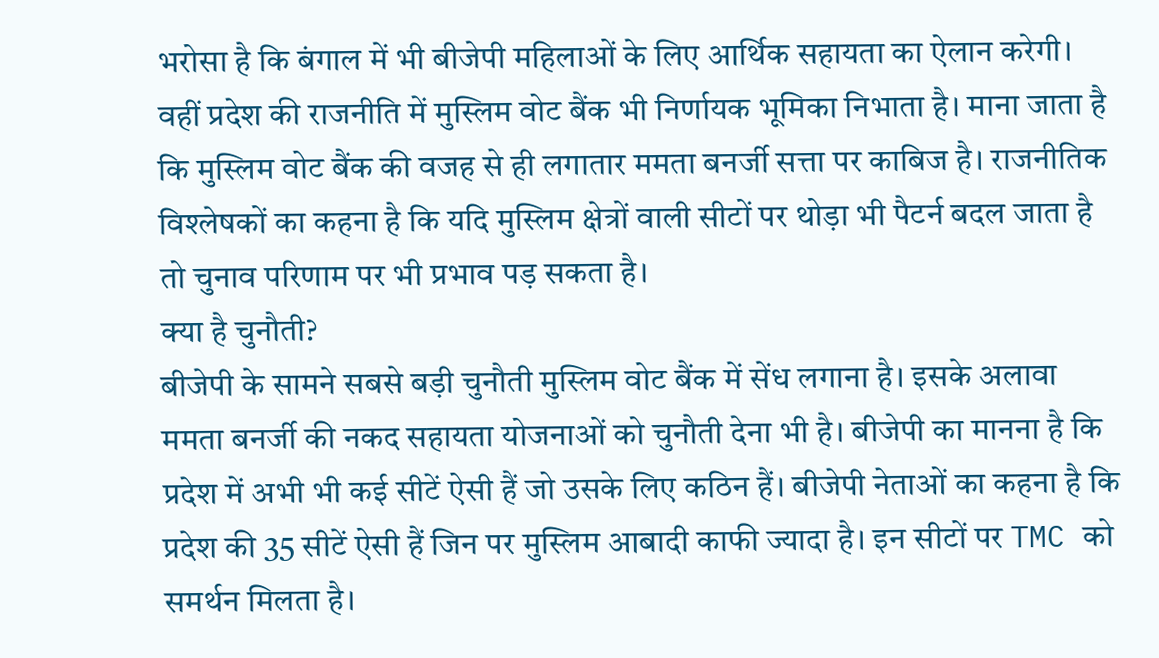भरोसा है कि बंगाल में भी बीजेपी महिलाओं के लिए आर्थिक सहायता का ऐलान करेगी।
वहीं प्रदेश की राजनीति में मुस्लिम वोट बैंक भी निर्णायक भूमिका निभाता है। माना जाता है कि मुस्लिम वोट बैंक की वजह से ही लगातार ममता बनर्जी सत्ता पर काबिज है। राजनीतिक विश्लेषकों का कहना है कि यदि मुस्लिम क्षेत्रों वाली सीटों पर थोड़ा भी पैटर्न बदल जाता है तो चुनाव परिणाम पर भी प्रभाव पड़ सकता है।
क्या है चुनौती?
बीजेपी के सामने सबसे बड़ी चुनौती मुस्लिम वोट बैंक में सेंध लगाना है। इसके अलावा ममता बनर्जी की नकद सहायता योजनाओं को चुनौती देना भी है। बीजेपी का मानना है कि प्रदेश में अभी भी कई सीटें ऐसी हैं जो उसके लिए कठिन हैं। बीजेपी नेताओं का कहना है कि प्रदेश की 35 सीटें ऐसी हैं जिन पर मुस्लिम आबादी काफी ज्यादा है। इन सीटों पर TMC को समर्थन मिलता है।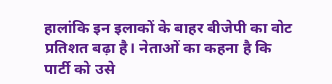हालांकि इन इलाकों के बाहर बीजेपी का वोट प्रतिशत बढ़ा है। नेताओं का कहना है कि पार्टी को उसे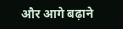और आगे बढ़ाने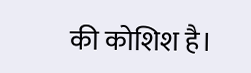की कोशिश है।